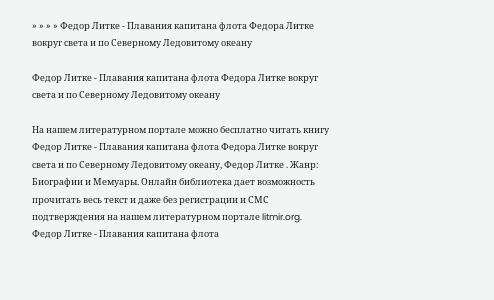» » » » Федор Литке - Плавания капитана флота Федора Литке вокруг света и по Северному Ледовитому океану

Федор Литке - Плавания капитана флота Федора Литке вокруг света и по Северному Ледовитому океану

На нашем литературном портале можно бесплатно читать книгу Федор Литке - Плавания капитана флота Федора Литке вокруг света и по Северному Ледовитому океану, Федор Литке . Жанр: Биографии и Мемуары. Онлайн библиотека дает возможность прочитать весь текст и даже без регистрации и СМС подтверждения на нашем литературном портале litmir.org.
Федор Литке - Плавания капитана флота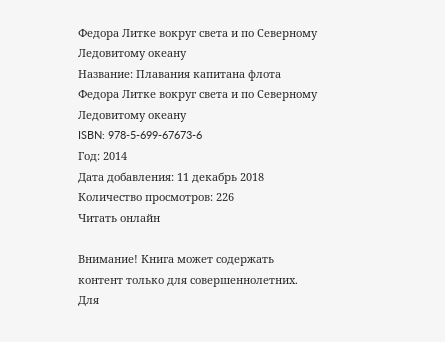Федора Литке вокруг света и по Северному Ледовитому океану
Название: Плавания капитана флота Федора Литке вокруг света и по Северному Ледовитому океану
ISBN: 978-5-699-67673-6
Год: 2014
Дата добавления: 11 декабрь 2018
Количество просмотров: 226
Читать онлайн

Внимание! Книга может содержать контент только для совершеннолетних. Для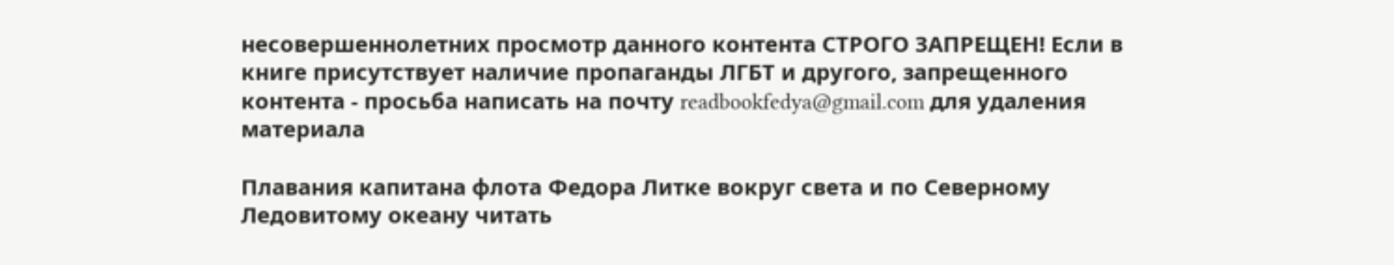несовершеннолетних просмотр данного контента СТРОГО ЗАПРЕЩЕН! Если в книге присутствует наличие пропаганды ЛГБТ и другого, запрещенного контента - просьба написать на почту readbookfedya@gmail.com для удаления материала

Плавания капитана флота Федора Литке вокруг света и по Северному Ледовитому океану читать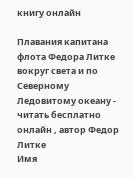книгу онлайн

Плавания капитана флота Федора Литке вокруг света и по Северному Ледовитому океану - читать бесплатно онлайн , автор Федор Литке
Имя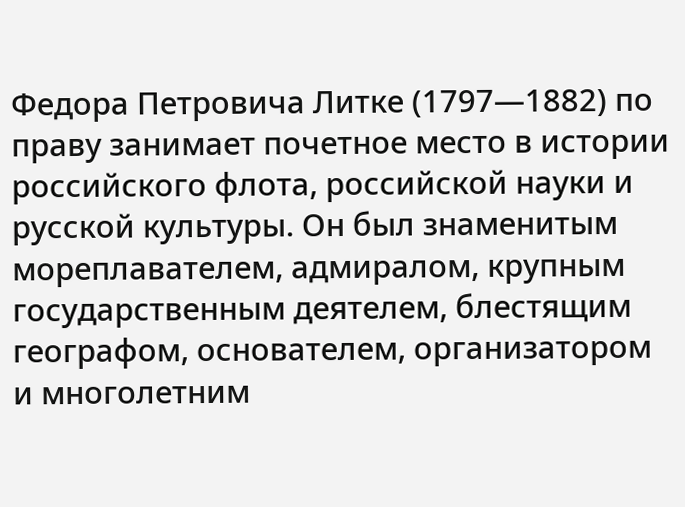Федора Петровича Литке (1797—1882) по праву занимает почетное место в истории российского флота, российской науки и русской культуры. Он был знаменитым мореплавателем, адмиралом, крупным государственным деятелем, блестящим географом, основателем, организатором и многолетним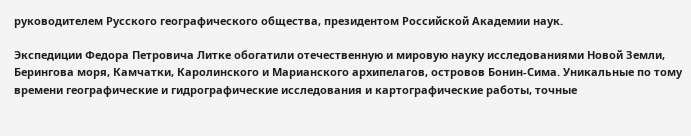руководителем Русского географического общества, президентом Российской Академии наук.

Экспедиции Федора Петровича Литке обогатили отечественную и мировую науку исследованиями Новой Земли, Берингова моря, Камчатки, Каролинского и Марианского архипелагов, островов Бонин-Сима. Уникальные по тому времени географические и гидрографические исследования и картографические работы, точные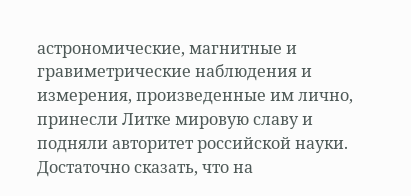астрономические, магнитные и гравиметрические наблюдения и измерения, произведенные им лично, принесли Литке мировую славу и подняли авторитет российской науки. Достаточно сказать, что на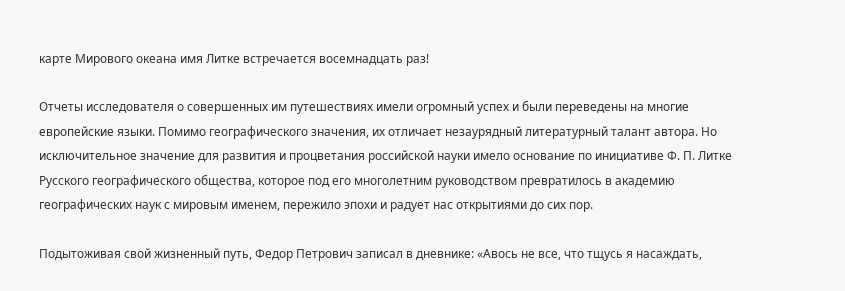карте Мирового океана имя Литке встречается восемнадцать раз!

Отчеты исследователя о совершенных им путешествиях имели огромный успех и были переведены на многие европейские языки. Помимо географического значения, их отличает незаурядный литературный талант автора. Но исключительное значение для развития и процветания российской науки имело основание по инициативе Ф. П. Литке Русского географического общества, которое под его многолетним руководством превратилось в академию географических наук с мировым именем, пережило эпохи и радует нас открытиями до сих пор.

Подытоживая свой жизненный путь, Федор Петрович записал в дневнике: «Авось не все, что тщусь я насаждать,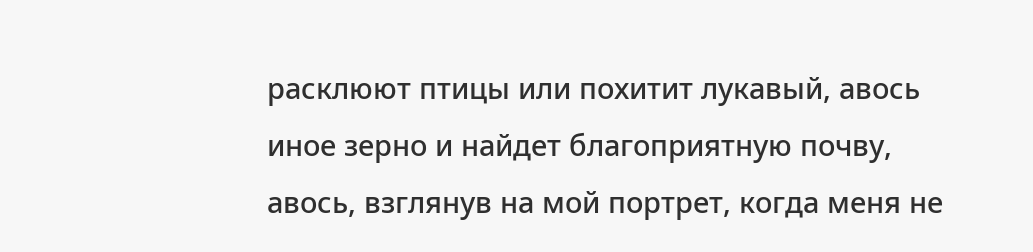расклюют птицы или похитит лукавый, авось иное зерно и найдет благоприятную почву, авось, взглянув на мой портрет, когда меня не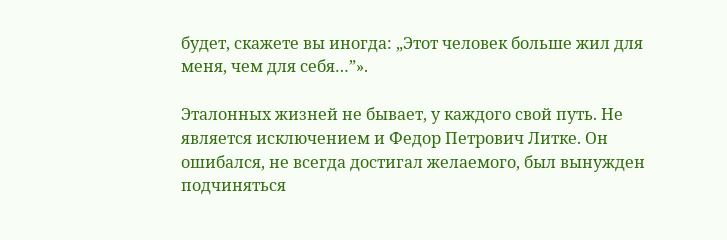будет, скажете вы иногда: „Этот человек больше жил для меня, чем для себя…”».

Эталонных жизней не бывает, у каждого свой путь. Не является исключением и Федор Петрович Литке. Он ошибался, не всегда достигал желаемого, был вынужден подчиняться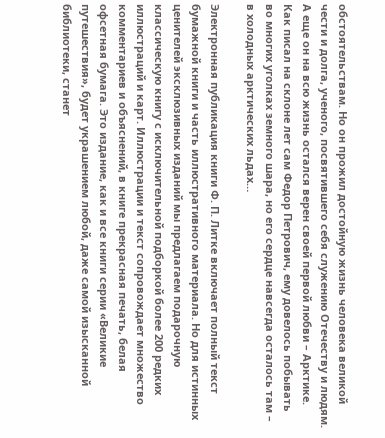обстоятельствам. Но он прожил достойную жизнь человека великой чести и долга, ученого, посвятившего себя служению Отечеству и людям. А еще он на всю жизнь остался верен своей первой любви – Арктике. Как писал на склоне лет сам Федор Петрович, ему довелось побывать во многих уголках земного шара, но его сердце навсегда осталось там – в холодных арктических льдах…

Электронная публикация книги Ф. П. Литке включает полный текст бумажной книги и часть иллюстративного материала. Но для истинных ценителей эксклюзивных изданий мы предлагаем подарочную классическую книгу с исключительной подборкой более 200 редких иллюстраций и карт. Иллюстрации и текст сопровождает множество комментариев и объяснений, в книге прекрасная печать, белая офсетная бумага. Это издание, как и все книги серии «Великие путешествия», будет украшением любой, даже самой изысканной библиотеки, станет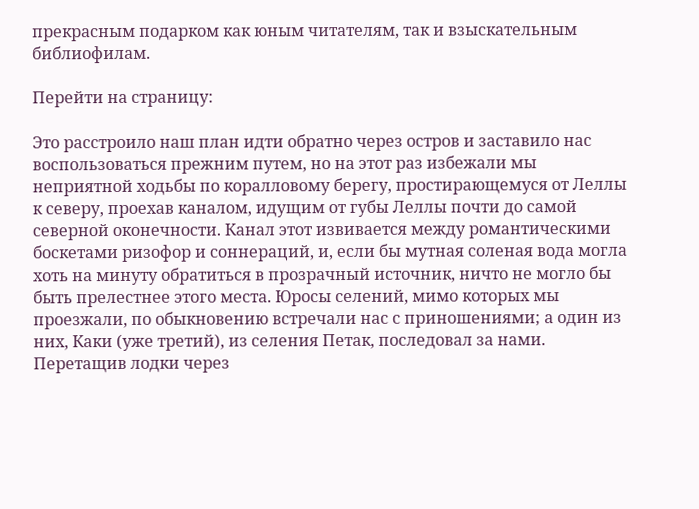прекрасным подарком как юным читателям, так и взыскательным библиофилам.

Перейти на страницу:

Это расстроило наш план идти обратно через остров и заставило нас воспользоваться прежним путем, но на этот раз избежали мы неприятной ходьбы по коралловому берегу, простирающемуся от Леллы к северу, проехав каналом, идущим от губы Леллы почти до самой северной оконечности. Канал этот извивается между романтическими боскетами ризофор и соннераций, и, если бы мутная соленая вода могла хоть на минуту обратиться в прозрачный источник, ничто не могло бы быть прелестнее этого места. Юросы селений, мимо которых мы проезжали, по обыкновению встречали нас с приношениями; а один из них, Каки (уже третий), из селения Петак, последовал за нами. Перетащив лодки через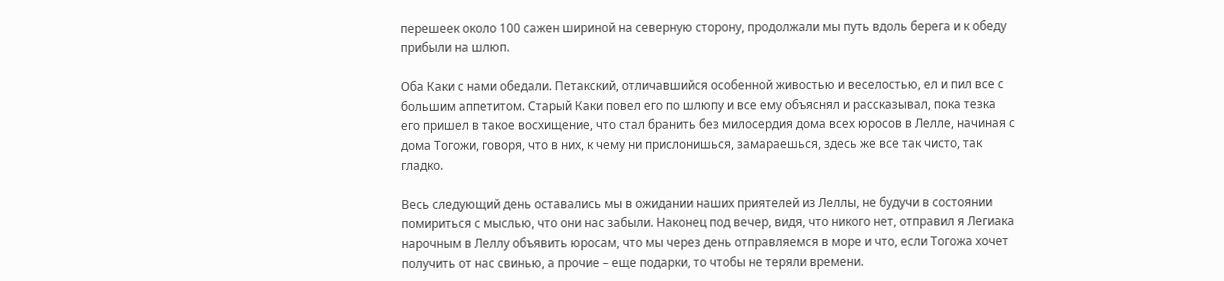перешеек около 100 сажен шириной на северную сторону, продолжали мы путь вдоль берега и к обеду прибыли на шлюп.

Оба Каки с нами обедали. Петакский, отличавшийся особенной живостью и веселостью, ел и пил все с большим аппетитом. Старый Каки повел его по шлюпу и все ему объяснял и рассказывал, пока тезка его пришел в такое восхищение, что стал бранить без милосердия дома всех юросов в Лелле, начиная с дома Тогожи, говоря, что в них, к чему ни прислонишься, замараешься, здесь же все так чисто, так гладко.

Весь следующий день оставались мы в ожидании наших приятелей из Леллы, не будучи в состоянии помириться с мыслью, что они нас забыли. Наконец под вечер, видя, что никого нет, отправил я Легиака нарочным в Леллу объявить юросам, что мы через день отправляемся в море и что, если Тогожа хочет получить от нас свинью, а прочие – еще подарки, то чтобы не теряли времени.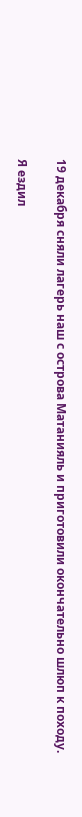19 декабря сняли лагерь наш с острова Матанияль и приготовили окончательно шлюп к походу.

Я ездил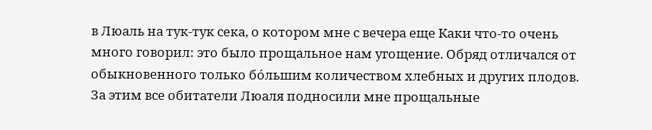в Люаль на тук-тук сека, о котором мне с вечера еще Каки что-то очень много говорил: это было прощальное нам угощение. Обряд отличался от обыкновенного только бо́льшим количеством хлебных и других плодов. За этим все обитатели Люаля подносили мне прощальные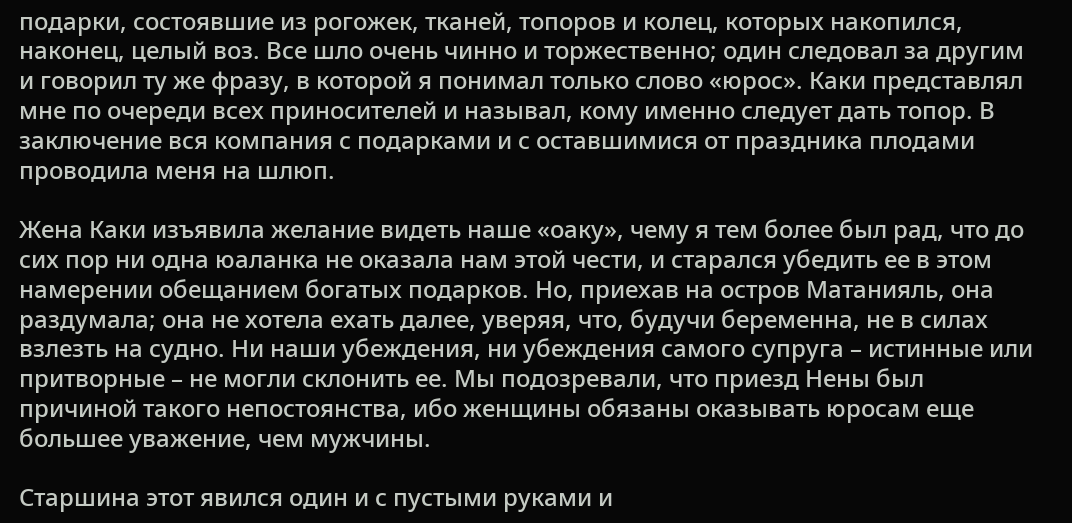подарки, состоявшие из рогожек, тканей, топоров и колец, которых накопился, наконец, целый воз. Все шло очень чинно и торжественно; один следовал за другим и говорил ту же фразу, в которой я понимал только слово «юрос». Каки представлял мне по очереди всех приносителей и называл, кому именно следует дать топор. В заключение вся компания с подарками и с оставшимися от праздника плодами проводила меня на шлюп.

Жена Каки изъявила желание видеть наше «оаку», чему я тем более был рад, что до сих пор ни одна юаланка не оказала нам этой чести, и старался убедить ее в этом намерении обещанием богатых подарков. Но, приехав на остров Матанияль, она раздумала; она не хотела ехать далее, уверяя, что, будучи беременна, не в силах взлезть на судно. Ни наши убеждения, ни убеждения самого супруга – истинные или притворные – не могли склонить ее. Мы подозревали, что приезд Нены был причиной такого непостоянства, ибо женщины обязаны оказывать юросам еще большее уважение, чем мужчины.

Старшина этот явился один и с пустыми руками и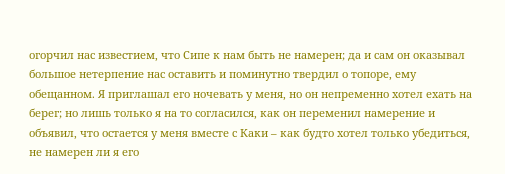огорчил нас известием, что Сипе к нам быть не намерен; да и сам он оказывал большое нетерпение нас оставить и поминутно твердил о топоре, ему обещанном. Я приглашал его ночевать у меня, но он непременно хотел ехать на берег; но лишь только я на то согласился, как он переменил намерение и объявил, что остается у меня вместе с Каки – как будто хотел только убедиться, не намерен ли я его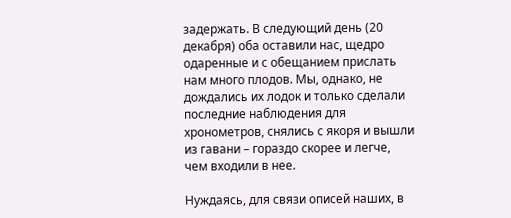задержать. В следующий день (20 декабря) оба оставили нас, щедро одаренные и с обещанием прислать нам много плодов. Мы, однако, не дождались их лодок и только сделали последние наблюдения для хронометров, снялись с якоря и вышли из гавани – гораздо скорее и легче, чем входили в нее.

Нуждаясь, для связи описей наших, в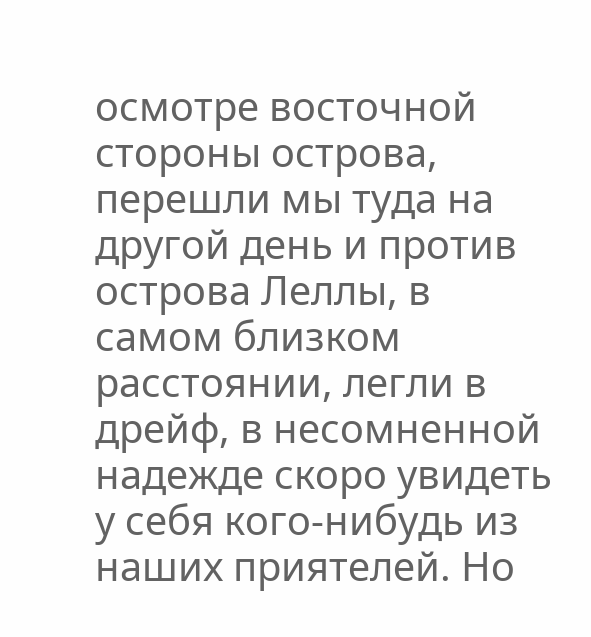осмотре восточной стороны острова, перешли мы туда на другой день и против острова Леллы, в самом близком расстоянии, легли в дрейф, в несомненной надежде скоро увидеть у себя кого-нибудь из наших приятелей. Но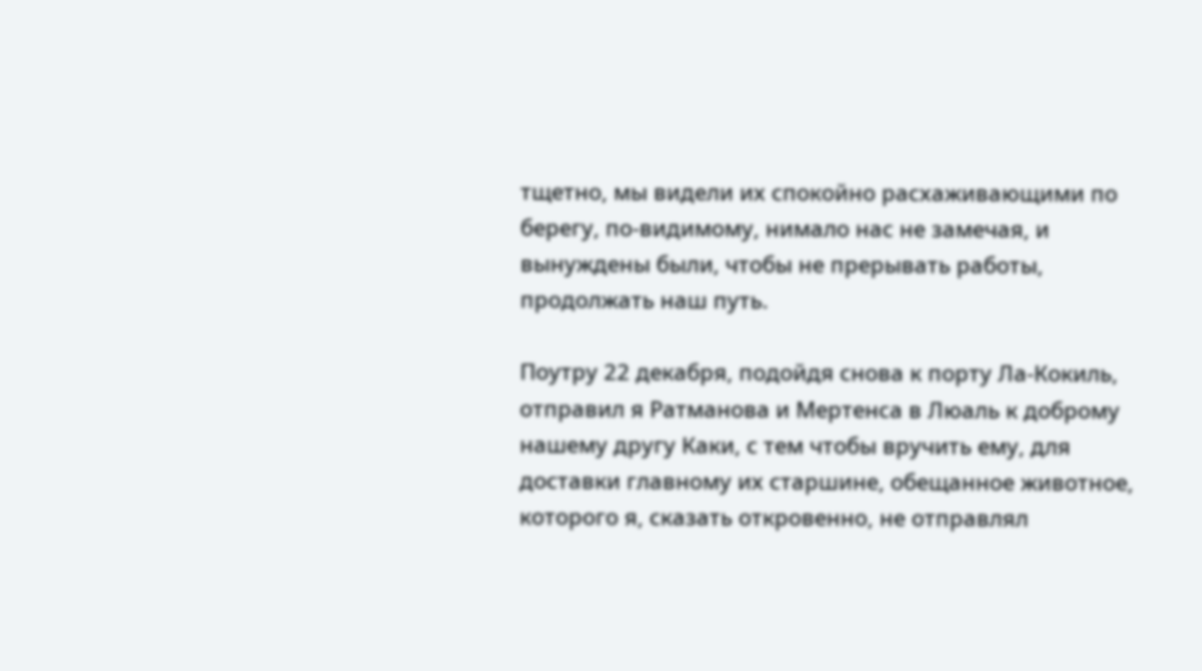тщетно, мы видели их спокойно расхаживающими по берегу, по-видимому, нимало нас не замечая, и вынуждены были, чтобы не прерывать работы, продолжать наш путь.

Поутру 22 декабря, подойдя снова к порту Ла-Кокиль, отправил я Ратманова и Мертенса в Люаль к доброму нашему другу Каки, с тем чтобы вручить ему, для доставки главному их старшине, обещанное животное, которого я, сказать откровенно, не отправлял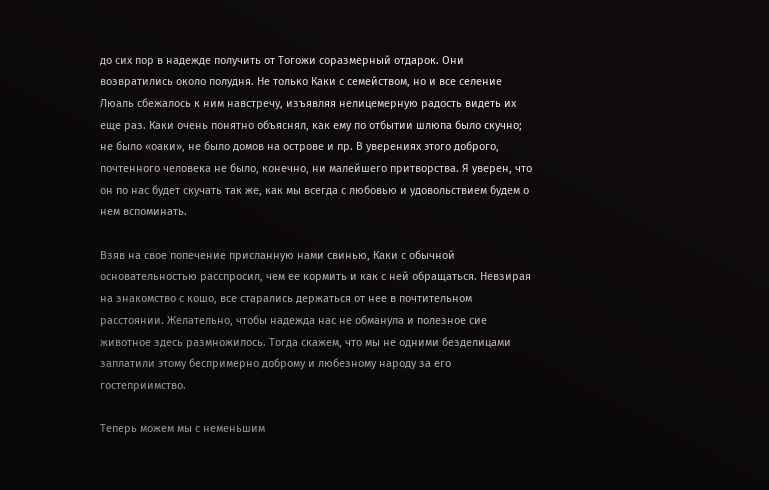до сих пор в надежде получить от Тогожи соразмерный отдарок. Они возвратились около полудня. Не только Каки с семейством, но и все селение Люаль сбежалось к ним навстречу, изъявляя нелицемерную радость видеть их еще раз. Каки очень понятно объяснял, как ему по отбытии шлюпа было скучно; не было «оаки», не было домов на острове и пр. В уверениях этого доброго, почтенного человека не было, конечно, ни малейшего притворства. Я уверен, что он по нас будет скучать так же, как мы всегда с любовью и удовольствием будем о нем вспоминать.

Взяв на свое попечение присланную нами свинью, Каки с обычной основательностью расспросил, чем ее кормить и как с ней обращаться. Невзирая на знакомство с кошо, все старались держаться от нее в почтительном расстоянии. Желательно, чтобы надежда нас не обманула и полезное сие животное здесь размножилось. Тогда скажем, что мы не одними безделицами заплатили этому беспримерно доброму и любезному народу за его гостеприимство.

Теперь можем мы с неменьшим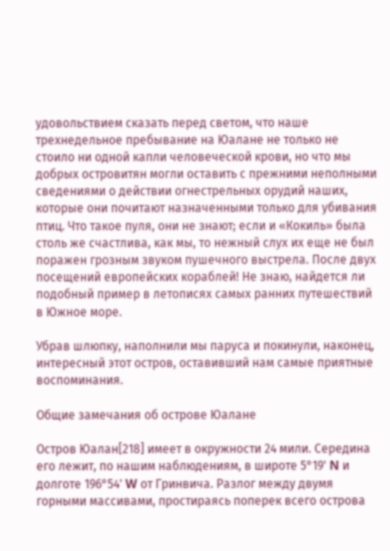удовольствием сказать перед светом, что наше трехнедельное пребывание на Юалане не только не стоило ни одной капли человеческой крови, но что мы добрых островитян могли оставить с прежними неполными сведениями о действии огнестрельных орудий наших, которые они почитают назначенными только для убивания птиц. Что такое пуля, они не знают; если и «Кокиль» была столь же счастлива, как мы, то нежный слух их еще не был поражен грозным звуком пушечного выстрела. После двух посещений европейских кораблей! Не знаю, найдется ли подобный пример в летописях самых ранних путешествий в Южное море.

Убрав шлюпку, наполнили мы паруса и покинули, наконец, интересный этот остров, оставивший нам самые приятные воспоминания.

Общие замечания об острове Юалане

Остров Юалан[218] имеет в окружности 24 мили. Середина его лежит, по нашим наблюдениям, в широте 5°19' N и долготе 196°54' W от Гринвича. Разлог между двумя горными массивами, простираясь поперек всего острова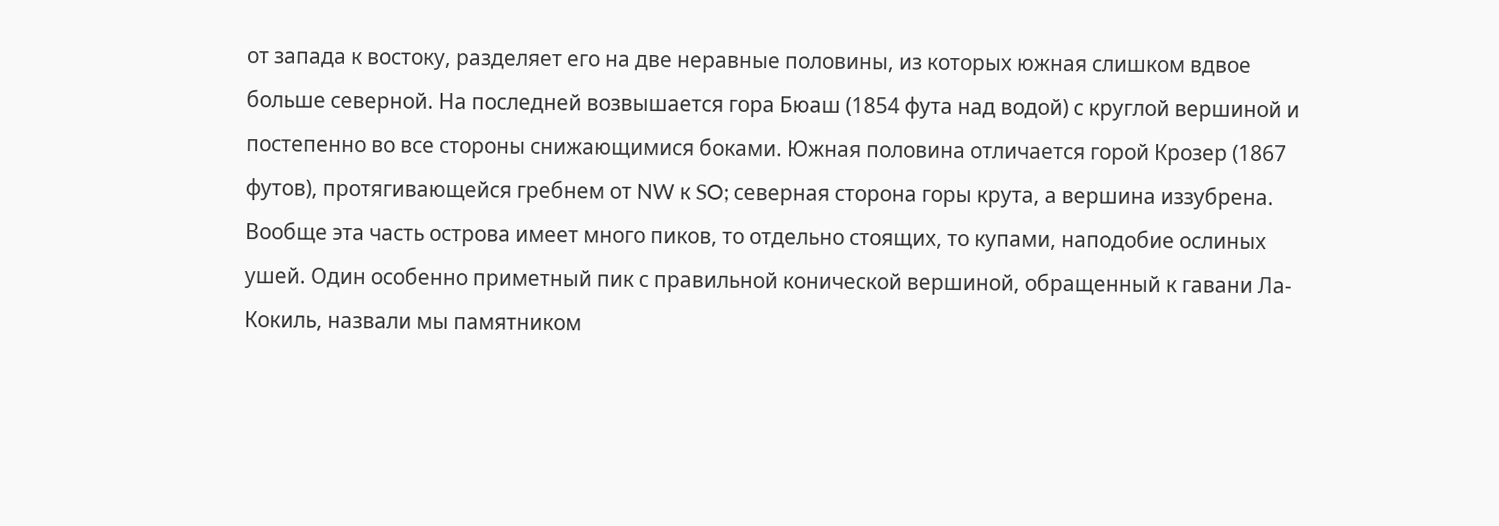от запада к востоку, разделяет его на две неравные половины, из которых южная слишком вдвое больше северной. На последней возвышается гора Бюаш (1854 фута над водой) с круглой вершиной и постепенно во все стороны снижающимися боками. Южная половина отличается горой Крозер (1867 футов), протягивающейся гребнем от NW к SO; северная сторона горы крута, а вершина иззубрена. Вообще эта часть острова имеет много пиков, то отдельно стоящих, то купами, наподобие ослиных ушей. Один особенно приметный пик с правильной конической вершиной, обращенный к гавани Ла-Кокиль, назвали мы памятником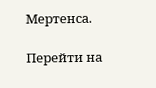Мертенса.

Перейти на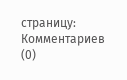страницу:
Комментариев (0)